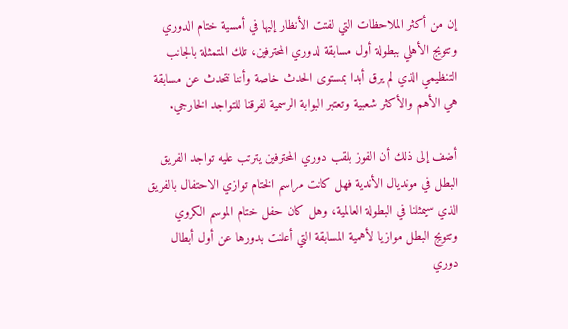إن من أكثر الملاحظات التي لفتت الأنظار إليها في أمسية ختام الدوري وتتويج الأهلي ببطولة أول مسابقة لدوري المحترفين، تلك المتمثلة بالجانب التنظيمي الذي لم يرق أبدا بمستوى الحدث خاصة وأننا نتحدث عن مسابقة هي الأهم والأكثر شعبية وتعتبر البوابة الرسمية لفرقنا للتواجد الخارجي.

أضف إلى ذلك أن الفوز بلقب دوري المحترفين يترتب عليه تواجد الفريق البطل في مونديال الأندية فهل كانت مراسم الختام توازي الاحتفال بالفريق الذي سيمثلنا في البطولة العالمية، وهل كان حفل ختام الموسم الكروي وتتويج البطل موازيا لأهمية المسابقة التي أعلنت بدورها عن أول أبطال دوري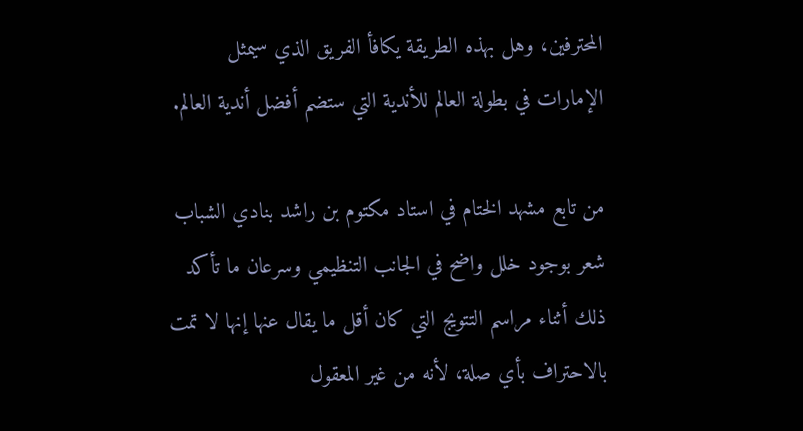المحترفين، وهل بهذه الطريقة يكافأ الفريق الذي سيمثل الإمارات في بطولة العالم للأندية التي ستضم أفضل أندية العالم.

من تابع مشهد الختام في استاد مكتوم بن راشد بنادي الشباب شعر بوجود خلل واضح في الجانب التنظيمي وسرعان ما تأكد ذلك أثناء مراسم التتويج التي كان أقل ما يقال عنها إنها لا تمت بالاحتراف بأي صلة، لأنه من غير المعقول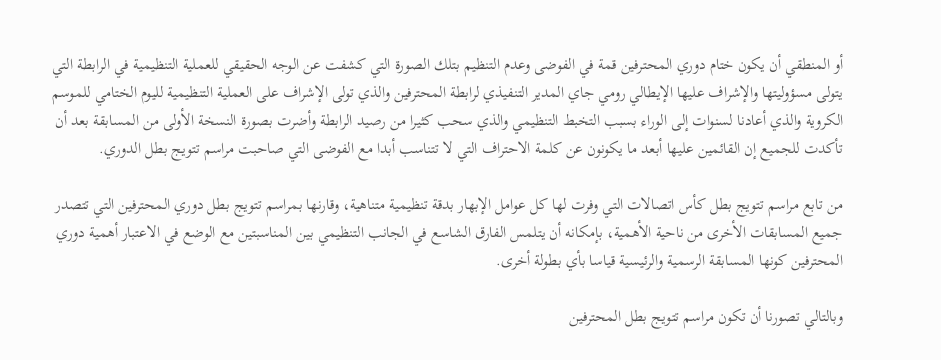أو المنطقي أن يكون ختام دوري المحترفين قمة في الفوضى وعدم التنظيم بتلك الصورة التي كشفت عن الوجه الحقيقي للعملية التنظيمية في الرابطة التي يتولى مسؤوليتها والإشراف عليها الإيطالي رومي جاي المدير التنفيذي لرابطة المحترفين والذي تولى الإشراف على العملية التنظيمية لليوم الختامي للموسم الكروية والذي أعادنا لسنوات إلى الوراء بسبب التخبط التنظيمي والذي سحب كثيرا من رصيد الرابطة وأضرت بصورة النسخة الأولى من المسابقة بعد أن تأكدت للجميع إن القائمين عليها أبعد ما يكونون عن كلمة الاحتراف التي لا تتناسب أبدا مع الفوضى التي صاحبت مراسم تتويج بطل الدوري.

من تابع مراسم تتويج بطل كأس اتصالات التي وفرت لها كل عوامل الإبهار بدقة تنظيمية متناهية، وقارنها بمراسم تتويج بطل دوري المحترفين التي تتصدر جميع المسابقات الأخرى من ناحية الأهمية، بإمكانه أن يتلمس الفارق الشاسع في الجانب التنظيمي بين المناسبتين مع الوضع في الاعتبار أهمية دوري المحترفين كونها المسابقة الرسمية والرئيسية قياسا بأي بطولة أخرى.

وبالتالي تصورنا أن تكون مراسم تتويج بطل المحترفين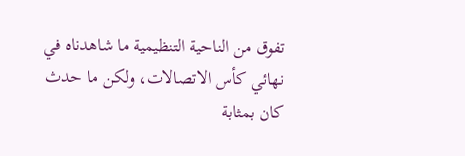تفوق من الناحية التنظيمية ما شاهدناه في نهائي كأس الاتصالات، ولكن ما حدث كان بمثابة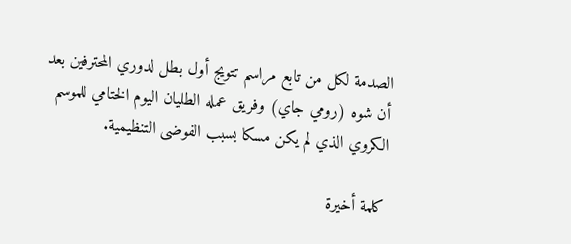الصدمة لكل من تابع مراسم تتويج أول بطل لدوري المحترفين بعد أن شوه (رومي جاي) وفريق عمله الطليان اليوم الختامي للموسم الكروي الذي لم يكن مسكا بسبب الفوضى التنظيمية.

كلمة أخيرة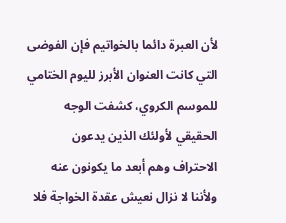لأن العبرة دائما بالخواتيم فإن الفوضى التي كانت العنوان الأبرز لليوم الختامي للموسم الكروي، كشفت الوجه الحقيقي لأولئك الذين يدعون الاحتراف وهم أبعد ما يكونون عنه ولأننا لا نزال نعيش عقدة الخواجة فلا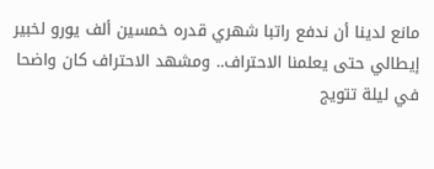مانع لدينا أن ندفع راتبا شهري قدره خمسين ألف يورو لخبير إيطالي حتى يعلمنا الاحتراف.. ومشهد الاحتراف كان واضحا في ليلة تتويج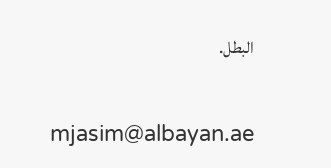البطل.

mjasim@albayan.ae